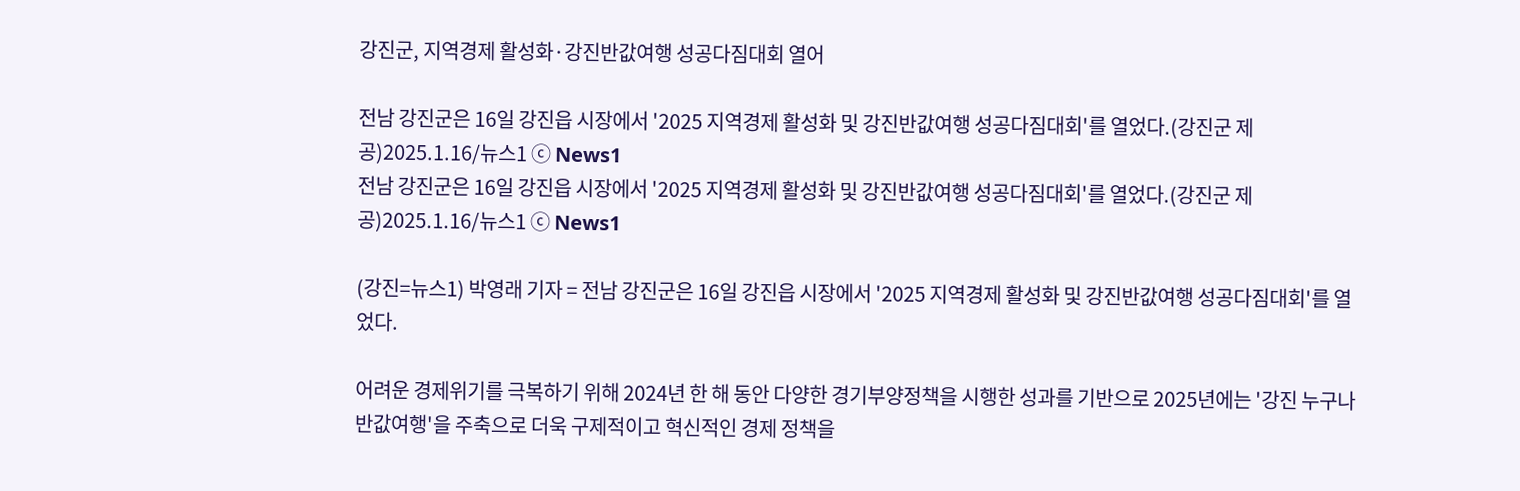강진군, 지역경제 활성화·강진반값여행 성공다짐대회 열어

전남 강진군은 16일 강진읍 시장에서 '2025 지역경제 활성화 및 강진반값여행 성공다짐대회'를 열었다.(강진군 제공)2025.1.16/뉴스1 ⓒ News1
전남 강진군은 16일 강진읍 시장에서 '2025 지역경제 활성화 및 강진반값여행 성공다짐대회'를 열었다.(강진군 제공)2025.1.16/뉴스1 ⓒ News1

(강진=뉴스1) 박영래 기자 = 전남 강진군은 16일 강진읍 시장에서 '2025 지역경제 활성화 및 강진반값여행 성공다짐대회'를 열었다.

어려운 경제위기를 극복하기 위해 2024년 한 해 동안 다양한 경기부양정책을 시행한 성과를 기반으로 2025년에는 '강진 누구나 반값여행'을 주축으로 더욱 구제적이고 혁신적인 경제 정책을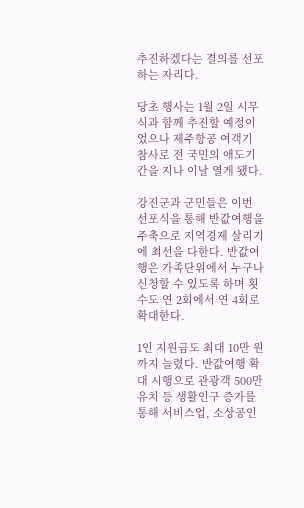추진하겠다는 결의를 선포하는 자리다.

당초 행사는 1월 2일 시무식과 함께 추진할 예정이었으나 제주항공 여객기 참사로 전 국민의 애도기간을 지나 이날 열게 됐다.

강진군과 군민들은 이번 선포식을 통해 반값여행을 주축으로 지역경제 살리기에 최선을 다한다. 반값여행은 가족단위에서 누구나 신청할 수 있도록 하며 횟수도 연 2회에서 연 4회로 확대한다.

1인 지원금도 최대 10만 원까지 늘렸다. 반값여행 확대 시행으로 관광객 500만 유치 등 생활인구 증가를 통해 서비스업, 소상공인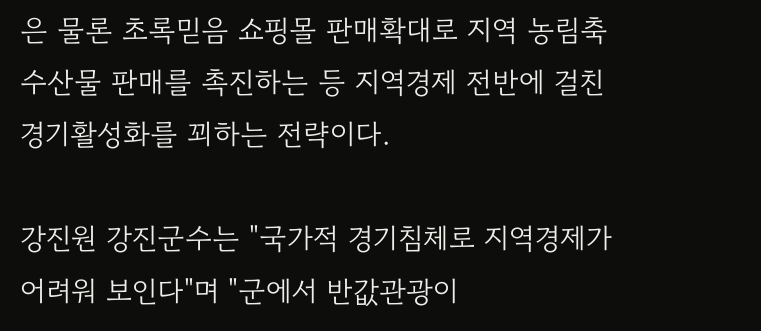은 물론 초록믿음 쇼핑몰 판매확대로 지역 농림축수산물 판매를 촉진하는 등 지역경제 전반에 걸친 경기활성화를 꾀하는 전략이다.

강진원 강진군수는 "국가적 경기침체로 지역경제가 어려워 보인다"며 "군에서 반값관광이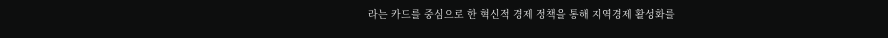라는 카드를 중심으로 한 혁신적 경제 정책을 통해 지역경제 활성화를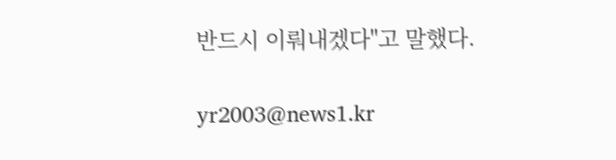반드시 이뤄내겠다"고 말했다.

yr2003@news1.kr